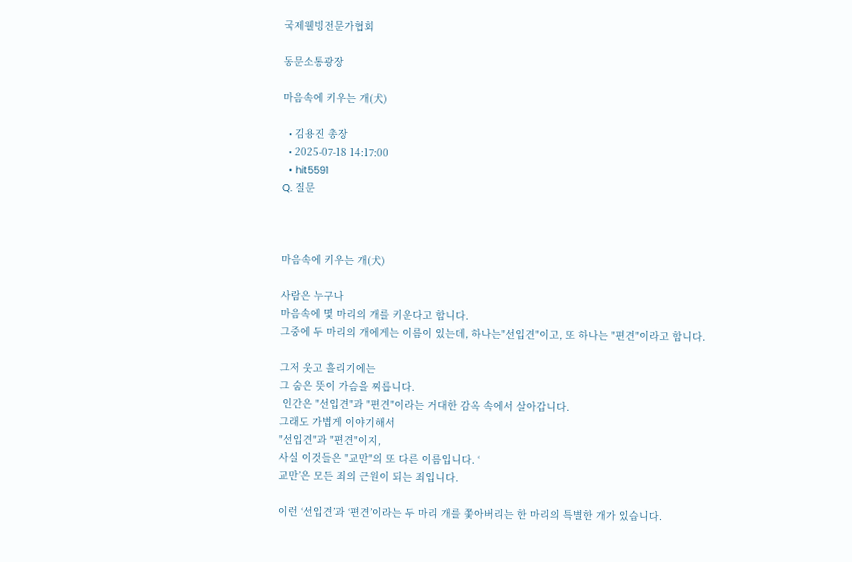국제웰빙전문가협회

동문소통광장

마음속에 키우는 개(犬)

  • 김용진 총장
  • 2025-07-18 14:17:00
  • hit5591
Q. 질문



마음속에 키우는 개(犬)

사람은 누구나
마음속에 몇 마리의 개를 키운다고 합니다.
그중에 두 마리의 개에게는 이름이 있는데, 하나는"선입견"이고, 또 하나는 "편견"이라고 합니다.

그저 웃고 흘리기에는
그 숨은 뜻이 가슴을 찌릅니다.
 인간은 "선입견"과 "편견"이라는 거대한 감옥 속에서 살아갑니다.
그래도 가볍게 이야기해서
"선입견"과 "편견"이지,
사실 이것들은 "교만"의 또 다른 이름입니다. ‘
교만’은 모든 죄의 근원이 되는 죄입니다.

이런 ‘선입견’과 ‘편견’이라는 두 마리 개를 쫓아버리는 한 마리의 특별한 개가 있습니다.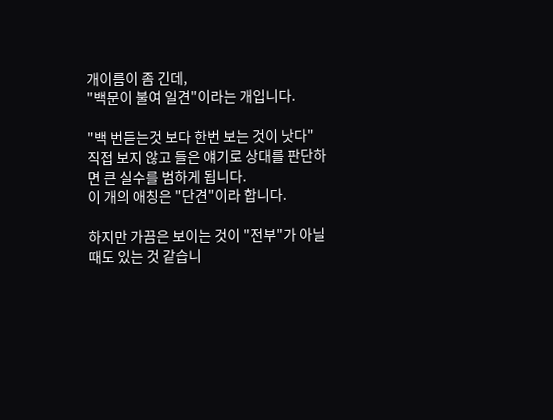개이름이 좀 긴데,
"백문이 불여 일견"이라는 개입니다.

"백 번듣는것 보다 한번 보는 것이 낫다"
직접 보지 않고 들은 얘기로 상대를 판단하면 큰 실수를 범하게 됩니다.
이 개의 애칭은 "단견"이라 합니다.

하지만 가끔은 보이는 것이 "전부"가 아닐 때도 있는 것 같습니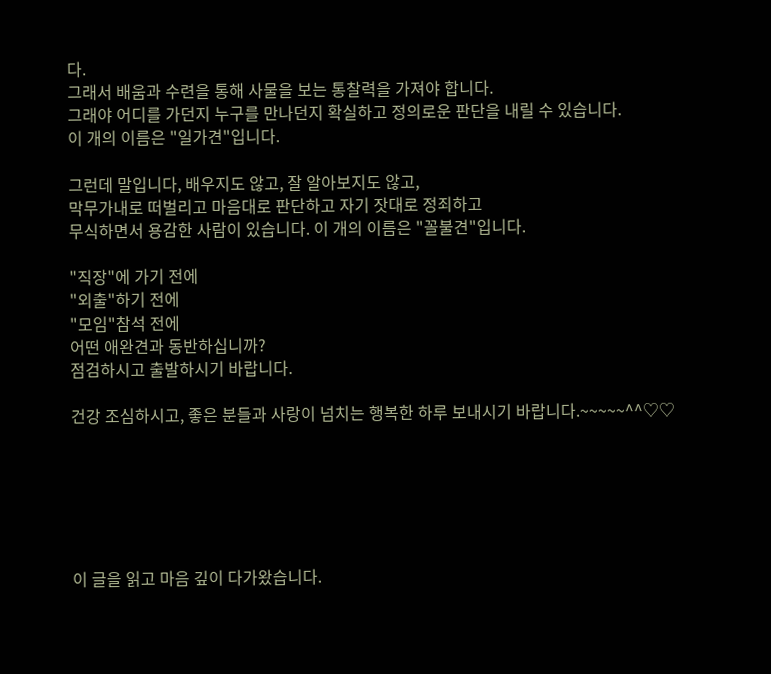다.
그래서 배움과 수련을 통해 사물을 보는 통찰력을 가져야 합니다.
그래야 어디를 가던지 누구를 만나던지 확실하고 정의로운 판단을 내릴 수 있습니다.
이 개의 이름은 "일가견"입니다.

그런데 말입니다, 배우지도 않고, 잘 알아보지도 않고,
막무가내로 떠벌리고 마음대로 판단하고 자기 잣대로 정죄하고
무식하면서 용감한 사람이 있습니다. 이 개의 이름은 "꼴불견"입니다.

"직장"에 가기 전에
"외출"하기 전에
"모임"참석 전에
어떤 애완견과 동반하십니까?
점검하시고 출발하시기 바랍니다.

건강 조심하시고, 좋은 분들과 사랑이 넘치는 행복한 하루 보내시기 바랍니다.~~~~~^^♡♡






이 글을 읽고 마음 깊이 다가왔습니다.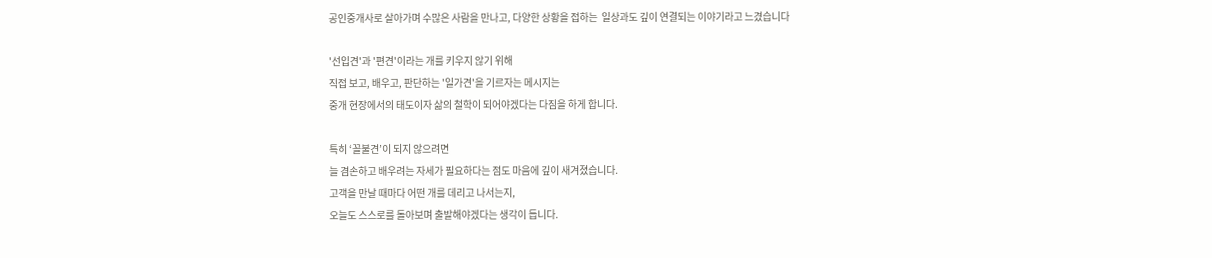공인중개사로 살아가며 수많은 사람을 만나고, 다양한 상황을 접하는  일상과도 깊이 연결되는 이야기라고 느겼습니다

'선입견'과 '편견'이라는 개를 키우지 않기 위해
직접 보고, 배우고, 판단하는 '일가견'을 기르자는 메시지는
중개 현장에서의 태도이자 삶의 철학이 되어야겠다는 다짐을 하게 합니다.

특히 ‘꼴불견’이 되지 않으려면
늘 겸손하고 배우려는 자세가 필요하다는 점도 마음에 깊이 새겨졌습니다.
고객을 만날 때마다 어떤 개를 데리고 나서는지,
오늘도 스스로를 돌아보며 출발해야겠다는 생각이 듭니다.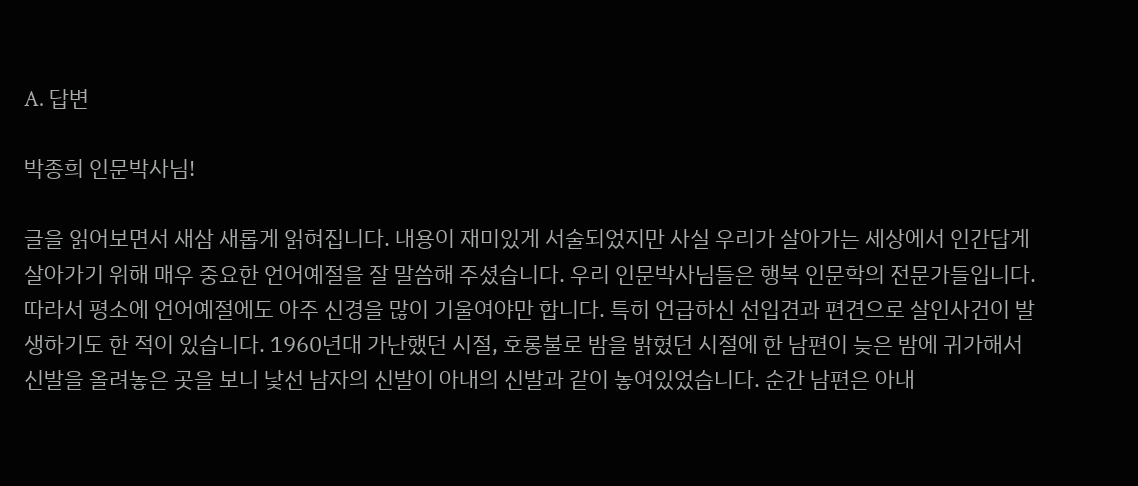A. 답변

박종희 인문박사님!

글을 읽어보면서 새삼 새롭게 읽혀집니다. 내용이 재미있게 서술되었지만 사실 우리가 살아가는 세상에서 인간답게 살아가기 위해 매우 중요한 언어예절을 잘 말씀해 주셨습니다. 우리 인문박사님들은 행복 인문학의 전문가들입니다. 따라서 평소에 언어예절에도 아주 신경을 많이 기울여야만 합니다. 특히 언급하신 선입견과 편견으로 살인사건이 발생하기도 한 적이 있습니다. 1960년대 가난했던 시절, 호롱불로 밤을 밝혔던 시절에 한 남편이 늦은 밤에 귀가해서 신발을 올려놓은 곳을 보니 낯선 남자의 신발이 아내의 신발과 같이 놓여있었습니다. 순간 남편은 아내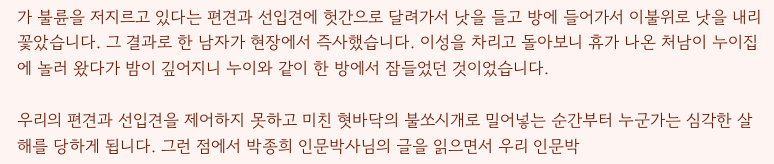가 불륜을 저지르고 있다는 편견과 선입견에 헛간으로 달려가서 낫을 들고 방에 들어가서 이불위로 낫을 내리꽃았습니다. 그 결과로 한 남자가 현장에서 즉사했습니다. 이성을 차리고 돌아보니 휴가 나온 처남이 누이집에 놀러 왔다가 밤이 깊어지니 누이와 같이 한 방에서 잠들었던 것이었습니다.

우리의 편견과 선입견을 제어하지 못하고 미친 혓바닥의 불쏘시개로 밀어넣는 순간부터 누군가는 심각한 살해를 당하게 됩니다. 그런 점에서 박종희 인문박사님의 글을 읽으면서 우리 인문박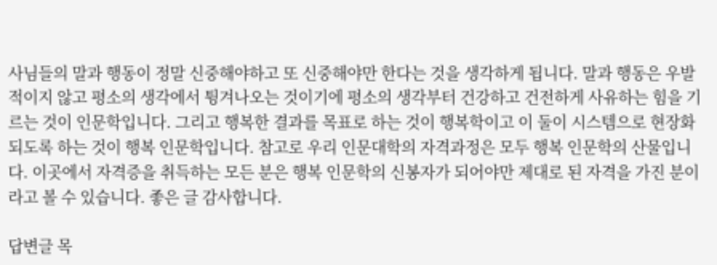사님들의 말과 행동이 정말 신중해야하고 또 신중해야만 한다는 것을 생각하게 됩니다. 말과 행동은 우발적이지 않고 평소의 생각에서 튕겨나오는 것이기에 평소의 생각부터 건강하고 건전하게 사유하는 힘을 기르는 것이 인문학입니다. 그리고 행복한 결과를 목표로 하는 것이 행복학이고 이 둘이 시스템으로 현장화 되도록 하는 것이 행복 인문학입니다. 참고로 우리 인문대학의 자격과정은 모두 행복 인문학의 산물입니다. 이곳에서 자격증을 취득하는 모든 분은 행복 인문학의 신봉자가 되어야만 제대로 된 자격을 가진 분이라고 볼 수 있습니다. 좋은 글 감사합니다.

답변글 목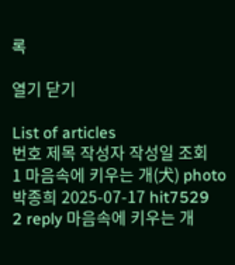록

열기 닫기

List of articles
번호 제목 작성자 작성일 조회
1 마음속에 키우는 개(犬) photo 박종희 2025-07-17 hit7529
2 reply 마음속에 키우는 개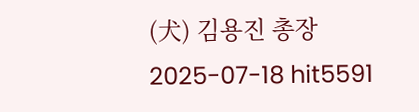(犬) 김용진 총장 2025-07-18 hit5591